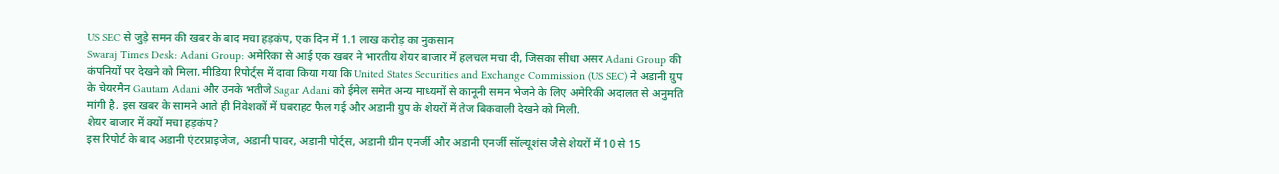US SEC से जुड़े समन की खबर के बाद मचा हड़कंप, एक दिन में 1.1 लाख करोड़ का नुकसान
Swaraj Times Desk: Adani Group: अमेरिका से आई एक खबर ने भारतीय शेयर बाजार में हलचल मचा दी, जिसका सीधा असर Adani Group की कंपनियों पर देखने को मिला. मीडिया रिपोर्ट्स में दावा किया गया कि United States Securities and Exchange Commission (US SEC) ने अडानी ग्रुप के चेयरमैन Gautam Adani और उनके भतीजे Sagar Adani को ईमेल समेत अन्य माध्यमों से कानूनी समन भेजने के लिए अमेरिकी अदालत से अनुमति मांगी है. इस खबर के सामने आते ही निवेशकों में घबराहट फैल गई और अडानी ग्रुप के शेयरों में तेज बिकवाली देखने को मिली.
शेयर बाजार में क्यों मचा हड़कंप?
इस रिपोर्ट के बाद अडानी एंटरप्राइजेज, अडानी पावर, अडानी पोर्ट्स, अडानी ग्रीन एनर्जी और अडानी एनर्जी सॉल्यूशंस जैसे शेयरों में 10 से 15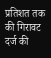प्रतिशत तक की गिरावट दर्ज की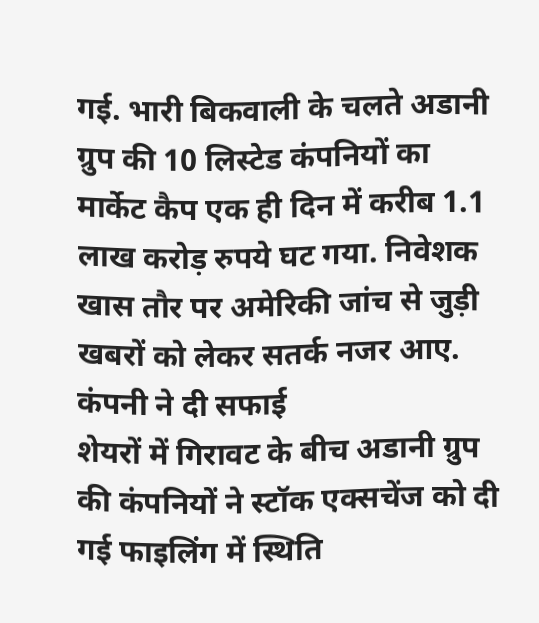गई. भारी बिकवाली के चलते अडानी ग्रुप की 10 लिस्टेड कंपनियों का मार्केट कैप एक ही दिन में करीब 1.1 लाख करोड़ रुपये घट गया. निवेशक खास तौर पर अमेरिकी जांच से जुड़ी खबरों को लेकर सतर्क नजर आए.
कंपनी ने दी सफाई
शेयरों में गिरावट के बीच अडानी ग्रुप की कंपनियों ने स्टॉक एक्सचेंज को दी गई फाइलिंग में स्थिति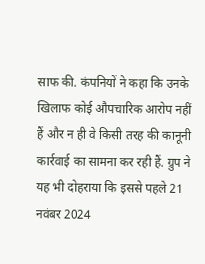साफ की. कंपनियों ने कहा कि उनके खिलाफ कोई औपचारिक आरोप नहीं हैं और न ही वे किसी तरह की कानूनी कार्रवाई का सामना कर रही हैं. ग्रुप ने यह भी दोहराया कि इससे पहले 21 नवंबर 2024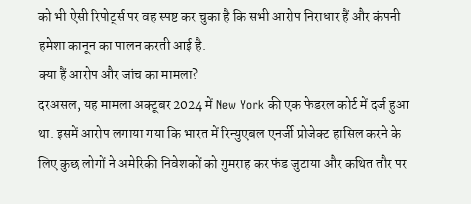को भी ऐसी रिपोर्ट्स पर वह स्पष्ट कर चुका है कि सभी आरोप निराधार हैं और कंपनी हमेशा कानून का पालन करती आई है.
क्या हैं आरोप और जांच का मामला?
दरअसल, यह मामला अक्टूबर 2024 में New York की एक फेडरल कोर्ट में दर्ज हुआ था. इसमें आरोप लगाया गया कि भारत में रिन्युएबल एनर्जी प्रोजेक्ट हासिल करने के लिए कुछ लोगों ने अमेरिकी निवेशकों को गुमराह कर फंड जुटाया और कथित तौर पर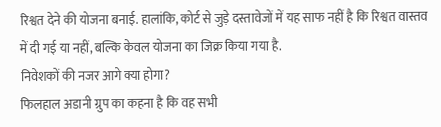रिश्वत देने की योजना बनाई. हालांकि, कोर्ट से जुड़े दस्तावेजों में यह साफ नहीं है कि रिश्वत वास्तव में दी गई या नहीं, बल्कि केवल योजना का जिक्र किया गया है.
निवेशकों की नजर आगे क्या होगा?
फिलहाल अडानी ग्रुप का कहना है कि वह सभी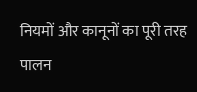नियमों और कानूनों का पूरी तरह पालन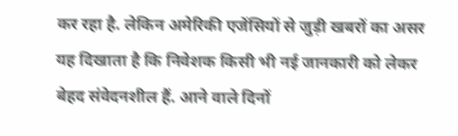कर रहा है. लेकिन अमेरिकी एजेंसियों से जुड़ी खबरों का असर यह दिखाता है कि निवेशक किसी भी नई जानकारी को लेकर बेहद संवेदनशील हैं. आने वाले दिनों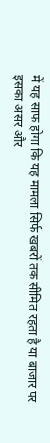में यह साफ होगा कि यह मामला सिर्फ खबरों तक सीमित रहता है या बाजार पर इसका असर और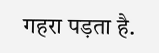गहरा पड़ता है.